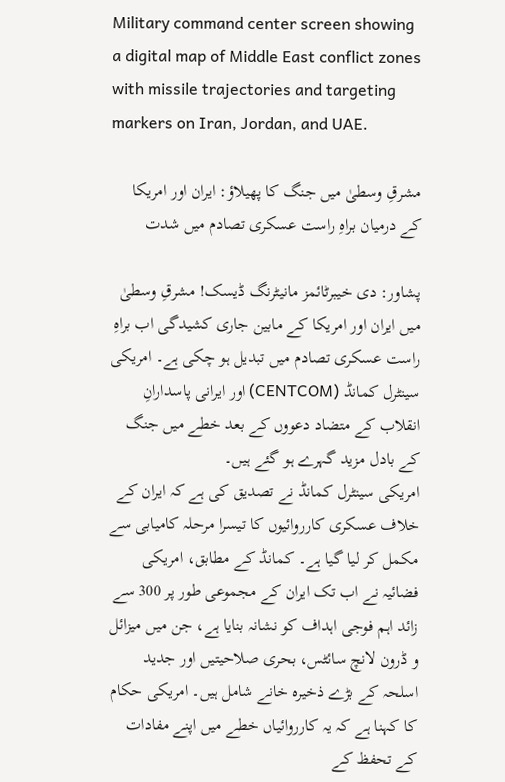Military command center screen showing a digital map of Middle East conflict zones with missile trajectories and targeting markers on Iran, Jordan, and UAE.

مشرقِ وسطیٰ میں جنگ کا پھیلاؤ: ایران اور امریکا کے درمیان براہِ راست عسکری تصادم میں شدت

پشاور: دی خیبرٹائمز مانیٹرنگ ڈیسک! مشرقِ وسطیٰ میں ایران اور امریکا کے مابین جاری کشیدگی اب براہِ راست عسکری تصادم میں تبدیل ہو چکی ہے۔ امریکی سینٹرل کمانڈ (CENTCOM) اور ایرانی پاسدارانِ انقلاب کے متضاد دعووں کے بعد خطے میں جنگ کے بادل مزید گہرے ہو گئے ہیں۔
امریکی سینٹرل کمانڈ نے تصدیق کی ہے کہ ایران کے خلاف عسکری کارروائیوں کا تیسرا مرحلہ کامیابی سے مکمل کر لیا گیا ہے۔ کمانڈ کے مطابق، امریکی فضائیہ نے اب تک ایران کے مجموعی طور پر 300 سے زائد اہم فوجی اہداف کو نشانہ بنایا ہے، جن میں میزائل و ڈرون لانچ سائٹس، بحری صلاحیتیں اور جدید اسلحہ کے بڑے ذخیرہ خانے شامل ہیں۔ امریکی حکام کا کہنا ہے کہ یہ کارروائیاں خطے میں اپنے مفادات کے تحفظ کے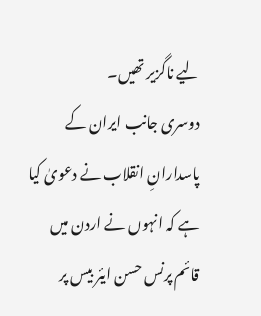لیے ناگزیر تھیں۔
دوسری جانب ایران کے پاسدارانِ انقلاب نے دعویٰ کیا ہے کہ انہوں نے اردن میں قائم پرنس حسن ایئر بیس پر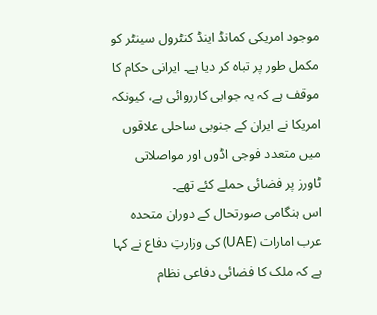موجود امریکی کمانڈ اینڈ کنٹرول سینٹر کو مکمل طور پر تباہ کر دیا ہے۔ ایرانی حکام کا موقف ہے کہ یہ جوابی کارروائی ہے، کیونکہ امریکا نے ایران کے جنوبی ساحلی علاقوں میں متعدد فوجی اڈوں اور مواصلاتی ٹاورز پر فضائی حملے کئے تھے۔
اس ہنگامی صورتحال کے دوران متحدہ عرب امارات (UAE) کی وزارتِ دفاع نے کہا ہے کہ ملک کا فضائی دفاعی نظام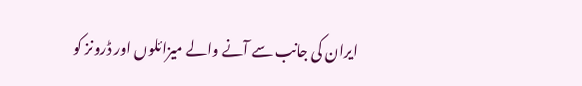ایران کی جانب سے آنے والے میزائلوں اور ڈرونز کو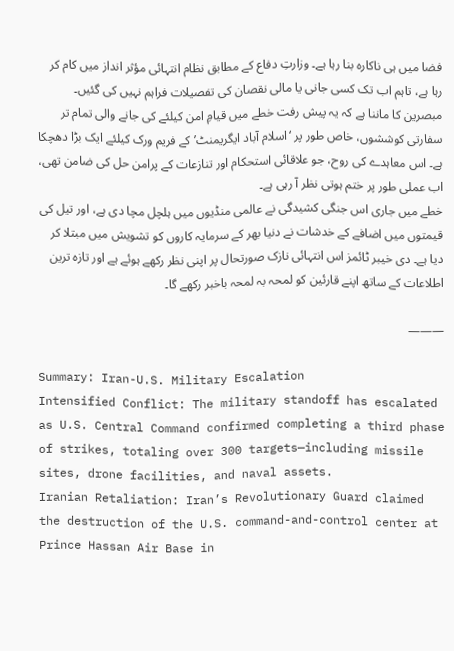فضا میں ہی ناکارہ بنا رہا ہے۔ وزارتِ دفاع کے مطابق نظام انتہائی مؤثر انداز میں کام کر رہا ہے، تاہم اب تک کسی جانی یا مالی نقصان کی تفصیلات فراہم نہیں کی گئیں۔
مبصرین کا ماننا ہے کہ یہ پیش رفت خطے میں قیامِ امن کیلئے کی جانے والی تمام تر سفارتی کوششوں، خاص طور پر ‘اسلام آباد ایگریمنٹ’ کے فریم ورک کیلئے ایک بڑا دھچکا ہے۔ اس معاہدے کی روح، جو علاقائی استحکام اور تنازعات کے پرامن حل کی ضامن تھی، اب عملی طور پر ختم ہوتی نظر آ رہی ہے۔
خطے میں جاری اس جنگی کشیدگی نے عالمی منڈیوں میں ہلچل مچا دی ہے، اور تیل کی قیمتوں میں اضافے کے خدشات نے دنیا بھر کے سرمایہ کاروں کو تشویش میں مبتلا کر دیا ہے۔ دی خیبر ٹائمز اس انتہائی نازک صورتحال پر اپنی نظر رکھے ہوئے ہے اور تازہ ترین اطلاعات کے ساتھ اپنے قارئین کو لمحہ بہ لمحہ باخبر رکھے گا۔

———

Summary: Iran-U.S. Military Escalation
Intensified Conflict: The military standoff has escalated as U.S. Central Command confirmed completing a third phase of strikes, totaling over 300 targets—including missile sites, drone facilities, and naval assets.
Iranian Retaliation: Iran’s Revolutionary Guard claimed the destruction of the U.S. command-and-control center at Prince Hassan Air Base in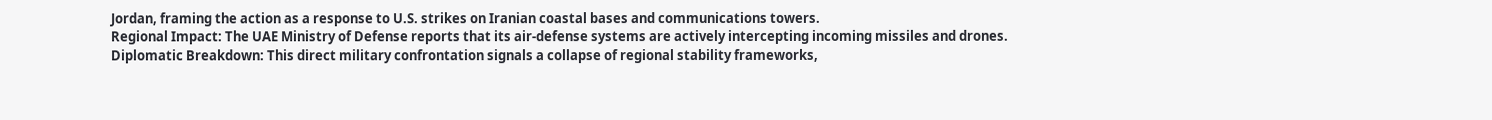Jordan, framing the action as a response to U.S. strikes on Iranian coastal bases and communications towers.
Regional Impact: The UAE Ministry of Defense reports that its air-defense systems are actively intercepting incoming missiles and drones.
Diplomatic Breakdown: This direct military confrontation signals a collapse of regional stability frameworks,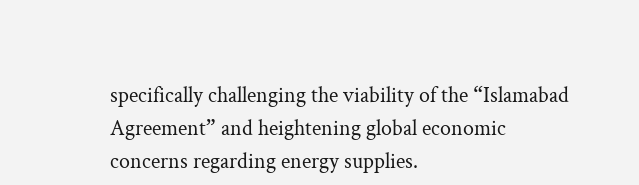specifically challenging the viability of the “Islamabad Agreement” and heightening global economic concerns regarding energy supplies.